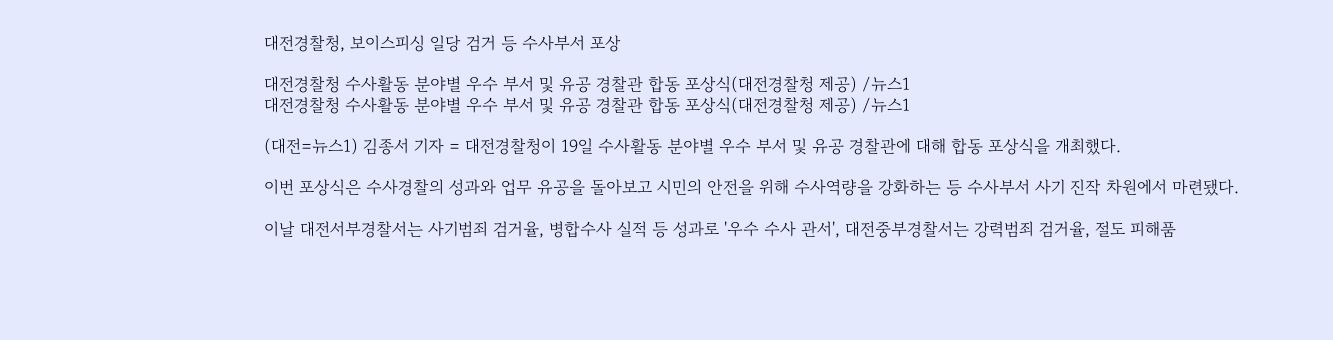대전경찰청, 보이스피싱 일당 검거 등 수사부서 포상

대전경찰청 수사활동 분야별 우수 부서 및 유공 경찰관 합동 포상식(대전경찰청 제공) /뉴스1
대전경찰청 수사활동 분야별 우수 부서 및 유공 경찰관 합동 포상식(대전경찰청 제공) /뉴스1

(대전=뉴스1) 김종서 기자 = 대전경찰청이 19일 수사활동 분야별 우수 부서 및 유공 경찰관에 대해 합동 포상식을 개최했다.

이번 포상식은 수사경찰의 성과와 업무 유공을 돌아보고 시민의 안전을 위해 수사역량을 강화하는 등 수사부서 사기 진작 차원에서 마련됐다.

이날 대전서부경찰서는 사기범죄 검거율, 병합수사 실적 등 성과로 '우수 수사 관서', 대전중부경찰서는 강력범죄 검거율, 절도 피해품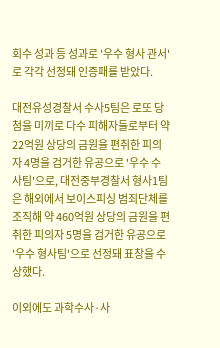회수 성과 등 성과로 '우수 형사 관서'로 각각 선정돼 인증패를 받았다.

대전유성경찰서 수사5팀은 로또 당첨을 미끼로 다수 피해자들로부터 약 22억원 상당의 금원을 편취한 피의자 4명을 검거한 유공으로 '우수 수사팀'으로, 대전중부경찰서 형사1팀은 해외에서 보이스피싱 범죄단체를 조직해 약 460억원 상당의 금원을 편취한 피의자 5명을 검거한 유공으로 '우수 형사팀'으로 선정돼 표창을 수상했다.

이외에도 과학수사·사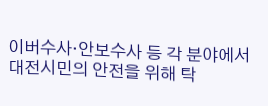이버수사·안보수사 등 각 분야에서 대전시민의 안전을 위해 탁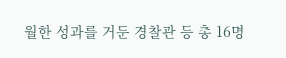월한 성과를 거둔 경찰관 등 총 16명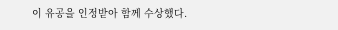이 유공을 인정받아 함께 수상했다.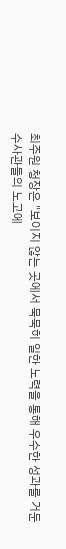최주원 청장은 "보이지 않는 곳에서 묵묵히 일한 노력을 통해 우수한 성과를 거둔 수사관들의 노고에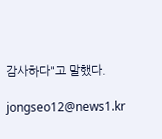감사하다"고 말했다.

jongseo12@news1.kr